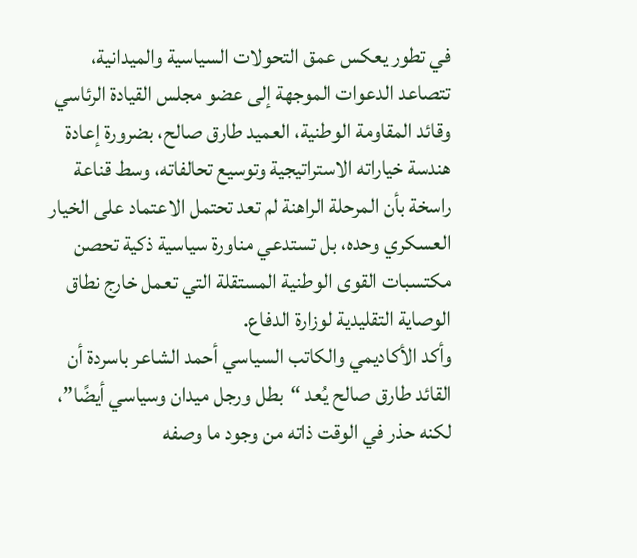في تطور يعكس عمق التحولات السياسية والميدانية، تتصاعد الدعوات الموجهة إلى عضو مجلس القيادة الرئاسي وقائد المقاومة الوطنية، العميد طارق صالح، بضرورة إعادة هندسة خياراته الاستراتيجية وتوسيع تحالفاته، وسط قناعة راسخة بأن المرحلة الراهنة لم تعد تحتمل الاعتماد على الخيار العسكري وحده، بل تستدعي مناورة سياسية ذكية تحصن مكتسبات القوى الوطنية المستقلة التي تعمل خارج نطاق الوصاية التقليدية لوزارة الدفاع.
وأكد الأكاديمي والكاتب السياسي أحمد الشاعر باسردة أن القائد طارق صالح يُعد “بطل ورجل ميدان وسياسي أيضًا”، لكنه حذر في الوقت ذاته من وجود ما وصفه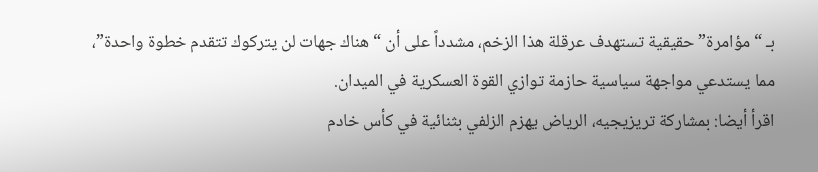بـ “مؤامرة” حقيقية تستهدف عرقلة هذا الزخم، مشدداً على أن “هناك جهات لن يتركوك تتقدم خطوة واحدة”، مما يستدعي مواجهة سياسية حازمة توازي القوة العسكرية في الميدان.
اقرأ أيضا: بمشاركة تريزيجيه، الرياض يهزم الزلفي بثنائية في كأس خادم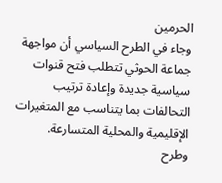الحرمين
وجاء في الطرح السياسي أن مواجهة جماعة الحوثي تتطلب فتح قنوات سياسية جديدة وإعادة ترتيب التحالفات بما يتناسب مع المتغيرات الإقليمية والمحلية المتسارعة.
وطرح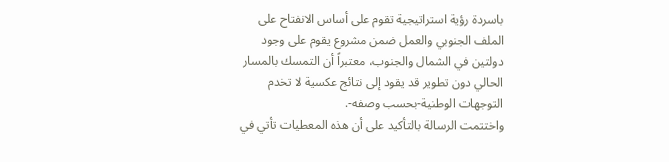باسردة رؤية استراتيجية تقوم على أساس الانفتاح على الملف الجنوبي والعمل ضمن مشروع يقوم على وجود دولتين في الشمال والجنوب، معتبراً أن التمسك بالمسار الحالي دون تطوير قد يقود إلى نتائج عكسية لا تخدم التوجهات الوطنية-بحسب وصفه-.
واختتمت الرسالة بالتأكيد على أن هذه المعطيات تأتي في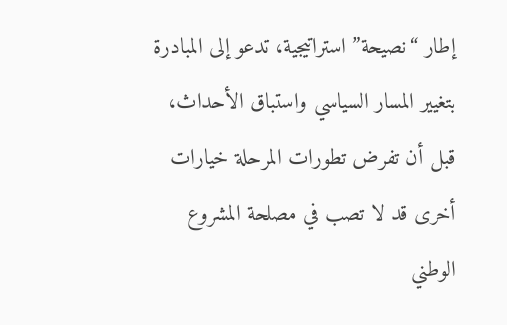إطار “نصيحة” استراتيجية، تدعو إلى المبادرة بتغيير المسار السياسي واستباق الأحداث، قبل أن تفرض تطورات المرحلة خيارات أخرى قد لا تصب في مصلحة المشروع الوطني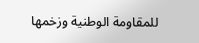للمقاومة الوطنية وزخمها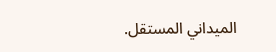الميداني المستقل.